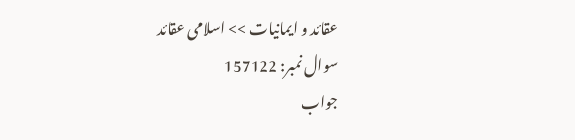عقائد و ایمانیات >> اسلامی عقائد
سوال نمبر: 157122
جواب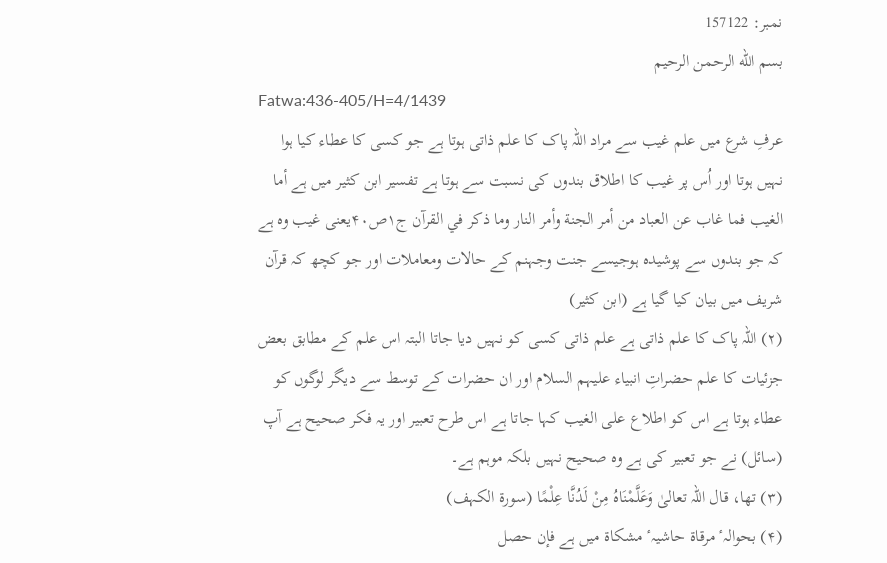نمبر: 157122
بسم الله الرحمن الرحيم
Fatwa:436-405/H=4/1439
عرفِ شرع میں علم غیب سے مراد اللہ پاک کا علم ذاتی ہوتا ہے جو کسی کا عطاء کیا ہوا نہیں ہوتا اور اُس پر غیب کا اطلاق بندوں کی نسبت سے ہوتا ہے تفسیر ابن کثیر میں ہے أما الغیب فما غاب عن العباد من أمر الجنة وأمر النار وما ذکر في القرآن ج۱ص۴۰یعنی غیب وہ ہے کہ جو بندوں سے پوشیدہ ہوجیسے جنت وجہنم کے حالات ومعاملات اور جو کچھ کہ قرآن شریف میں بیان کیا گیا ہے (ابن کثیر)
(۲) اللہ پاک کا علم ذاتی ہے علم ذاتی کسی کو نہیں دیا جاتا البتہ اس علم کے مطابق بعض جزئیات کا علم حضراتِ انبیاء علیہم السلام اور ان حضرات کے توسط سے دیگر لوگوں کو عطاء ہوتا ہے اس کو اطلاع علی الغیب کہا جاتا ہے اس طرح تعبیر اور یہ فکر صحیح ہے آپ (سائل) نے جو تعبیر کی ہے وہ صحیح نہیں بلکہ موہم ہے۔
(۳) تھا، قال اللہ تعالیٰ وَعَلَّمْنَاہُ مِنْ لَدُنَّا عِلْمًا (سورة الکہف)
(۴) بحوالہٴ مرقاة حاشیہٴ مشکاة میں ہے فإن حصل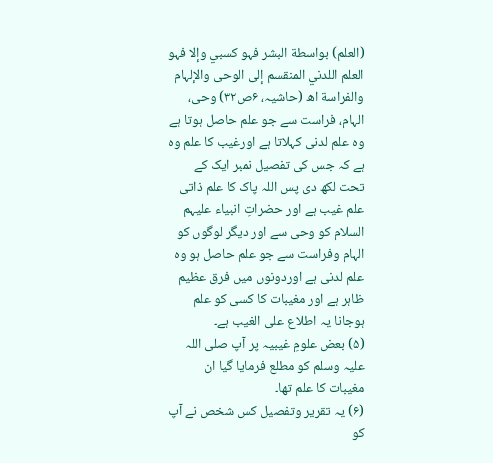(العلم) بواسطة البشر فہو کسبي وإلا فہو العلم اللدني المنقسم إلی الوحی والإلہام والفراسة اھ (حاشیہ، ۶ص۳۲) وحی، الہام، فراست سے جو علم حاصل ہوتا ہے وہ علم لدنی کہلاتا ہے اورغیب کا علم وہ ہے کہ جس کی تفصیل نمبر ایک کے تحت لکھ دی پس اللہ پاک کا علم ذاتی علم غیب ہے اور حضراتِ انبیاء علیہم السلام کو وحی سے اور دیگر لوگوں کو الہام وفراست سے جو علم حاصل ہو وہ علم لدنی ہے اوردونوں میں فرق عظیم ظاہر ہے اور مغیبات کا کسی کو علم ہوجانا یہ اطلاع علی الغیب ہے۔
(۵) بعض علومِ غیبیہ پر آپ صلی اللہ علیہ وسلم کو مطلع فرمایا گیا ان مغیبات کا علم تھا۔
(۶) یہ تقریر وتفصیل کس شخص نے آپ کو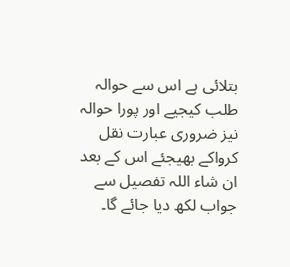بتلائی ہے اس سے حوالہ طلب کیجیے اور پورا حوالہ نیز ضروری عبارت نقل کرواکے بھیجئے اس کے بعد ان شاء اللہ تفصیل سے جواب لکھ دیا جائے گا۔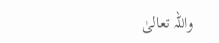واللہ تعالیٰ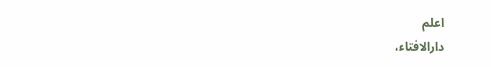اعلم
دارالافتاء،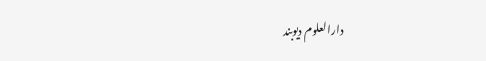دارالعلوم دیوبند